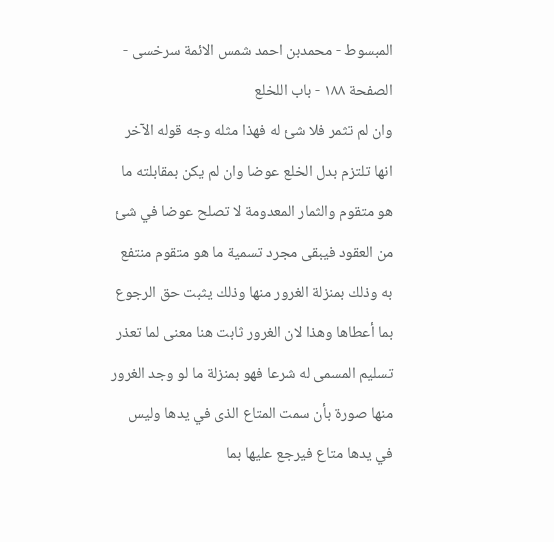المبسوط - محمدبن احمد شمس الائمة سرخسی - الصفحة ١٨٨ - باب اللخلع
وان لم تثمر فلا شئ له فهذا مثله وجه قوله الآخر انها تلتزم بدل الخلع عوضا وان لم يكن بمقابلته ما هو متقوم والثمار المعدومة لا تصلح عوضا في شئ من العقود فيبقى مجرد تسمية ما هو متقوم منتفع به وذلك بمنزلة الغرور منها وذلك يثبت حق الرجوع بما أعطاها وهذا لان الغرور ثابت هنا معنى لما تعذر تسليم المسمى له شرعا فهو بمنزلة ما لو وجد الغرور منها صورة بأن سمت المتاع الذى في يدها وليس في يدها متاع فيرجع عليها بما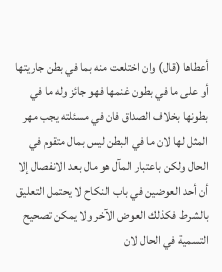أعطاها (قال) وان اختلعت منه بما في بطن جاريتها أو على ما في بطون غنمها فهو جائز وله ما في بطونها بخلاف الصداق فان في مسئلته يجب مهر المثل لها لان ما في البطن ليس بمال متقوم في الحال ولكن باعتبار المآل هو مال بعد الانفصال إلا أن أحد العوضين في باب النكاح لا يحتمل التعليق بالشرط فكذلك العوض الآخر ولا يمكن تصحيح التسمية في الحال لان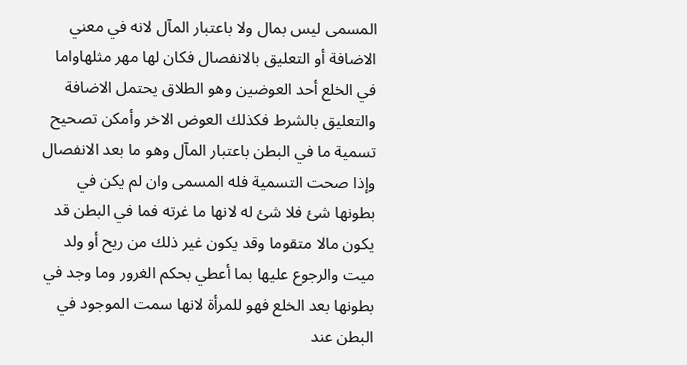المسمى ليس بمال ولا باعتبار المآل لانه في معني الاضافة أو التعليق بالانفصال فكان لها مهر مثلهاواما في الخلع أحد العوضين وهو الطلاق يحتمل الاضافة والتعليق بالشرط فكذلك العوض الاخر وأمكن تصحيح تسمية ما في البطن باعتبار المآل وهو ما بعد الانفصال وإذا صحت التسمية فله المسمى وان لم يكن في بطونها شئ فلا شئ له لانها ما غرته فما في البطن قد يكون مالا متقوما وقد يكون غير ذلك من ريح أو ولد ميت والرجوع عليها بما أعطي بحكم الغرور وما وجد في بطونها بعد الخلع فهو للمرأة لانها سمت الموجود في البطن عند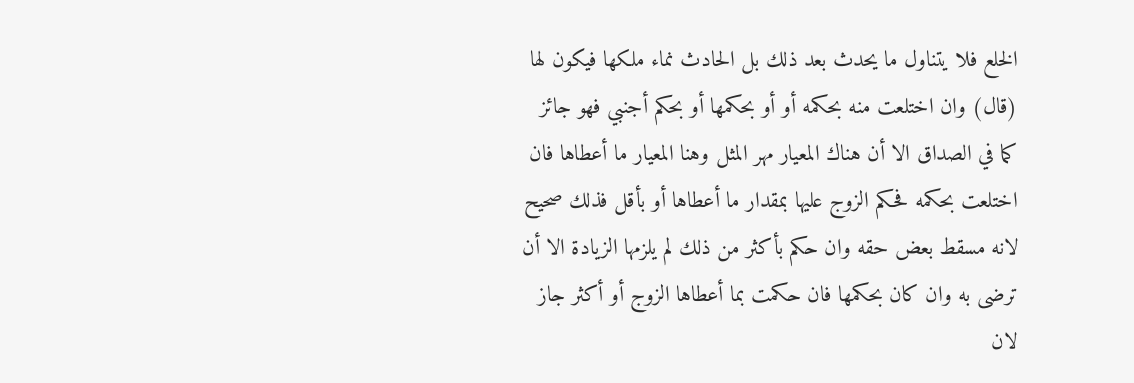الخلع فلا يتناول ما يحدث بعد ذلك بل الحادث نماء ملكها فيكون لها (قال) وان اختلعت منه بحكمه أو أو بحكمها أو بحكم أجنبي فهو جائز كما في الصداق الا أن هناك المعيار مهر المثل وهنا المعيار ما أعطاها فان اختلعت بحكمه فحكم الزوج عليها بمقدار ما أعطاها أو بأقل فذلك صحيح لانه مسقط بعض حقه وان حكم بأكثر من ذلك لم يلزمها الزيادة الا أن ترضى به وان كان بحكمها فان حكمت بما أعطاها الزوج أو أكثر جاز لان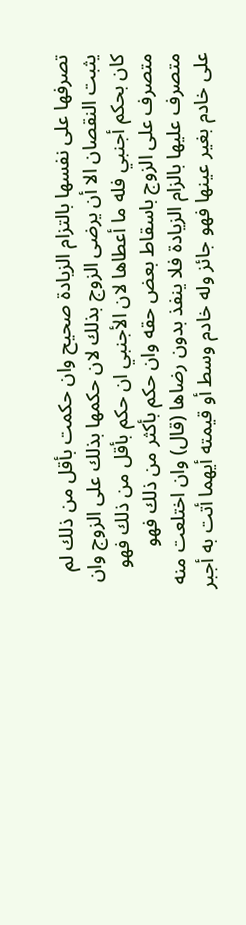تصرفها على نفسها بالتزام الزيادة صحيح وان حكمت بأقل من ذلك لم يثبت النقصان الا أن يرضى الزوج بذلك لان حكمها بذلك على الزوج وان كان بحكم أجنبي فله ما أعطاها لان الأجنبي ان حكم بأقل من ذلك فهو متصرف على الزوج باسقاط بعض حقه وان حكم بأكثر من ذلك فهو متصرف عليها بالزام الزيادة فلا ينفذ بدون رضاها (قال) وان اختلعت منه على خادم بغير عينها فهو جائز وله خادم وسط أو قيمته أيهما أتت به أجبر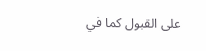على القبول كما في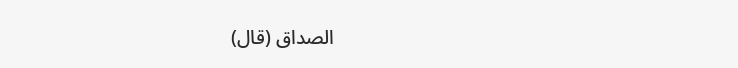الصداق (قال)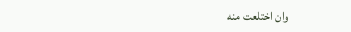وان اختلعت منه